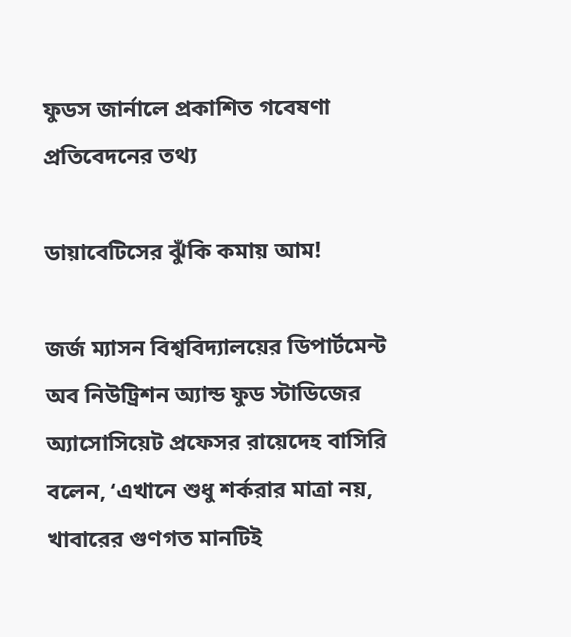ফুডস জার্নালে প্রকাশিত গবেষণা প্রতিবেদনের তথ্য

ডায়াবেটিসের ঝুঁকি কমায় আম!

জর্জ ম্যাসন বিশ্ববিদ্যালয়ের ডিপার্টমেন্ট অব নিউট্রিশন অ্যান্ড ফুড স্টাডিজের অ্যাসোসিয়েট প্রফেসর রায়েদেহ বাসিরি বলেন, ‘এখানে শুধু শর্করার মাত্রা নয়, খাবারের গুণগত মানটিই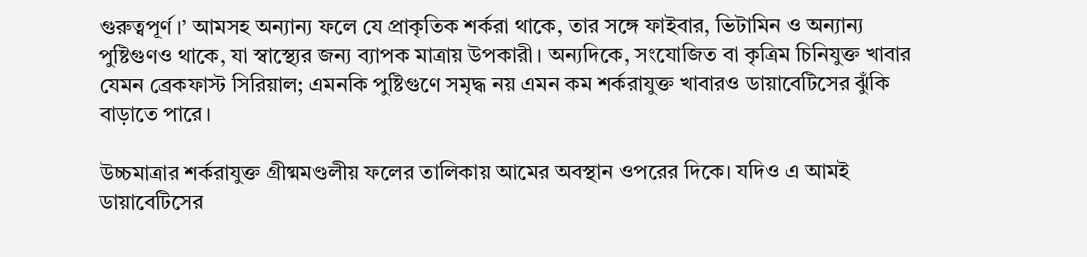গুরুত্বপূর্ণ।’ আমসহ অন্যান্য ফলে যে প্রাকৃতিক শর্করা থাকে, তার সঙ্গে ফাইবার, ভিটামিন ও অন্যান্য পুষ্টিগুণও থাকে, যা স্বাস্থ্যের জন্য ব্যাপক মাত্রায় উপকারী। অন্যদিকে, সংযোজিত বা কৃত্রিম চিনিযুক্ত খাবার যেমন ব্রেকফাস্ট সিরিয়াল; এমনকি পুষ্টিগুণে সমৃদ্ধ নয় এমন কম শর্করাযুক্ত খাবারও ডায়াবেটিসের ঝুঁকি বাড়াতে পারে।

উচ্চমাত্রার শর্করাযুক্ত গ্রীষ্মমণ্ডলীয় ফলের তালিকায় আমের অবস্থান ওপরের দিকে। যদিও এ আমই ডায়াবেটিসের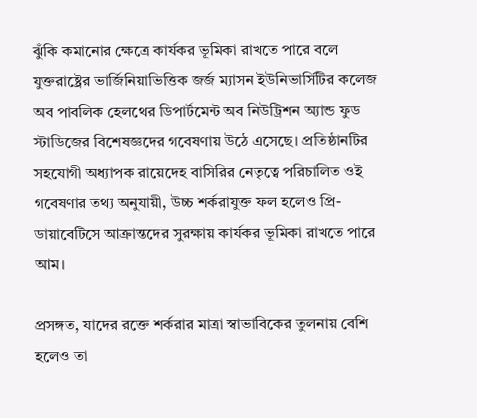ঝুঁকি কমানোর ক্ষেত্রে কার্যকর ভূমিকা রাখতে পারে বলে যুক্তরাষ্ট্রের ভার্জিনিয়াভিত্তিক জর্জ ম্যাসন ইউনিভার্সিটির কলেজ অব পাবলিক হেলথের ডিপার্টমেন্ট অব নিউট্রিশন অ্যান্ড ফুড স্টাডিজের বিশেষজ্ঞদের গবেষণায় উঠে এসেছে। প্রতিষ্ঠানটির সহযোগী অধ্যাপক রায়েদেহ বাসিরির নেতৃত্বে পরিচালিত ওই গবেষণার তথ্য অনুযায়ী, উচ্চ শর্করাযুক্ত ফল হলেও প্রি-ডায়াবেটিসে আক্রান্তদের সুরক্ষায় কার্যকর ভূমিকা রাখতে পারে আম।

প্রসঙ্গত, যাদের রক্তে শর্করার মাত্রা স্বাভাবিকের তুলনায় বেশি হলেও তা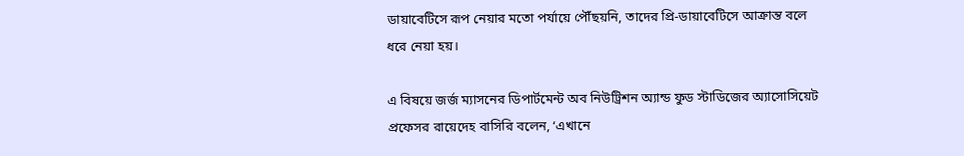ডায়াবেটিসে রূপ নেয়ার মতো পর্যায়ে পৌঁছয়নি, তাদের প্রি-ডায়াবেটিসে আক্রান্ত বলে ধরে নেয়া হয়।

এ বিষয়ে জর্জ ম্যাসনের ডিপার্টমেন্ট অব নিউট্রিশন অ্যান্ড ফুড স্টাডিজের অ্যাসোসিয়েট প্রফেসর রায়েদেহ বাসিরি বলেন, ‘এখানে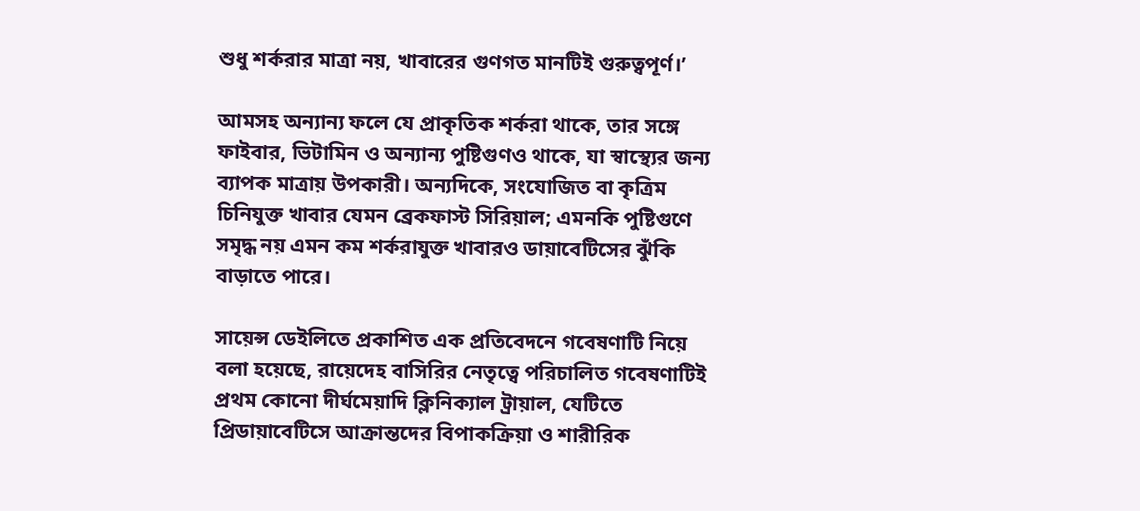শুধু শর্করার মাত্রা নয়, খাবারের গুণগত মানটিই গুরুত্বপূর্ণ।’

আমসহ অন্যান্য ফলে যে প্রাকৃতিক শর্করা থাকে, তার সঙ্গে ফাইবার, ভিটামিন ও অন্যান্য পুষ্টিগুণও থাকে, যা স্বাস্থ্যের জন্য ব্যাপক মাত্রায় উপকারী। অন্যদিকে, সংযোজিত বা কৃত্রিম চিনিযুক্ত খাবার যেমন ব্রেকফাস্ট সিরিয়াল; এমনকি পুষ্টিগুণে সমৃদ্ধ নয় এমন কম শর্করাযুক্ত খাবারও ডায়াবেটিসের ঝুঁকি বাড়াতে পারে।

সায়েন্স ডেইলিতে প্রকাশিত এক প্রতিবেদনে গবেষণাটি নিয়ে বলা হয়েছে, রায়েদেহ বাসিরির নেতৃত্বে পরিচালিত গবেষণাটিই প্রথম কোনো দীর্ঘমেয়াদি ক্লিনিক্যাল ট্রায়াল, যেটিতে প্রিডায়াবেটিসে আক্রান্তদের বিপাকক্রিয়া ও শারীরিক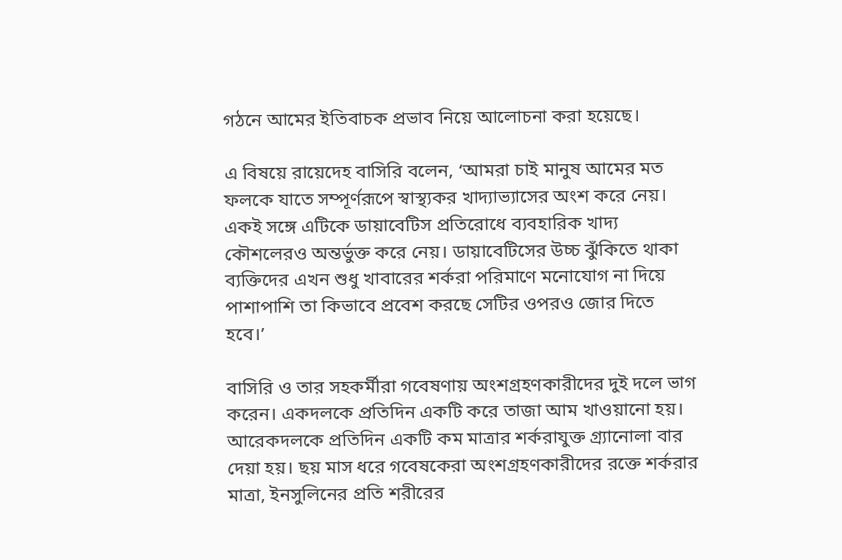গঠনে আমের ইতিবাচক প্রভাব নিয়ে আলোচনা করা হয়েছে।

এ বিষয়ে রায়েদেহ বাসিরি বলেন, ‘আমরা চাই মানুষ আমের মত ফলকে যাতে সম্পূর্ণরূপে স্বাস্থ্যকর খাদ্যাভ্যাসের অংশ করে নেয়। একই সঙ্গে এটিকে ডায়াবেটিস প্রতিরোধে ব্যবহারিক খাদ্য কৌশলেরও অন্তর্ভুক্ত করে নেয়। ডায়াবেটিসের উচ্চ ঝুঁকিতে থাকা ব্যক্তিদের এখন শুধু খাবারের শর্করা পরিমাণে মনোযোগ না দিয়ে পাশাপাশি তা কিভাবে প্রবেশ করছে সেটির ওপরও জোর দিতে হবে।’

বাসিরি ও তার সহকর্মীরা গবেষণায় অংশগ্রহণকারীদের দুই দলে ভাগ করেন। একদলকে প্রতিদিন একটি করে তাজা আম খাওয়ানো হয়। আরেকদলকে প্রতিদিন একটি কম মাত্রার শর্করাযুক্ত গ্র্যানোলা বার দেয়া হয়। ছয় মাস ধরে গবেষকেরা অংশগ্রহণকারীদের রক্তে শর্করার মাত্রা, ইনসুলিনের প্রতি শরীরের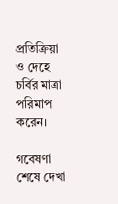প্রতিক্রিয়া ও দেহে চর্বির মাত্রা পরিমাপ করেন।

গবেষণা শেষে দেখা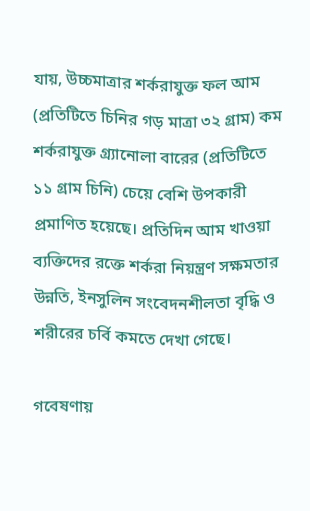যায়, উচ্চমাত্রার শর্করাযুক্ত ফল আম (প্রতিটিতে চিনির গড় মাত্রা ৩২ গ্রাম) কম শর্করাযুক্ত গ্র্যানোলা বারের (প্রতিটিতে ১১ গ্রাম চিনি) চেয়ে বেশি উপকারী প্রমাণিত হয়েছে। প্রতিদিন আম খাওয়া ব্যক্তিদের রক্তে শর্করা নিয়ন্ত্রণ সক্ষমতার উন্নতি, ইনসুলিন সংবেদনশীলতা বৃদ্ধি ও শরীরের চর্বি কমতে দেখা গেছে।

গবেষণায়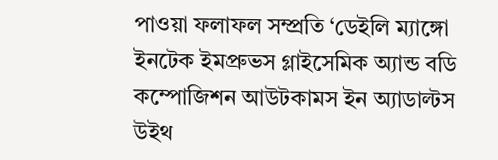পাওয়া ফলাফল সম্প্রতি ‘ডেইলি ম্যাঙ্গো ইনটেক ইমপ্রুভস গ্লাইসেমিক অ্যান্ড বডি কম্পোজিশন আউটকামস ইন অ্যাডাল্টস উইথ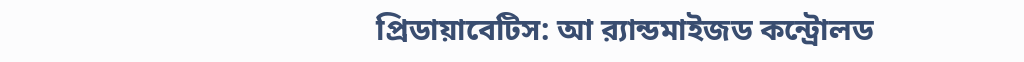প্রিডায়াবেটিস: আ র‍্যান্ডমাইজড কন্ট্রোলড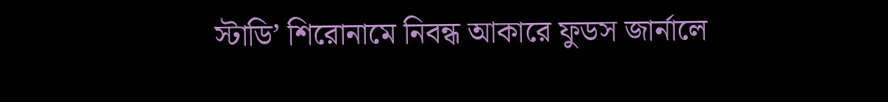স্টাডি’ শিরোনামে নিবন্ধ আকারে ফুডস জার্নালে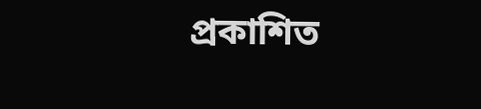প্রকাশিত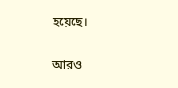হয়েছে।

আরও